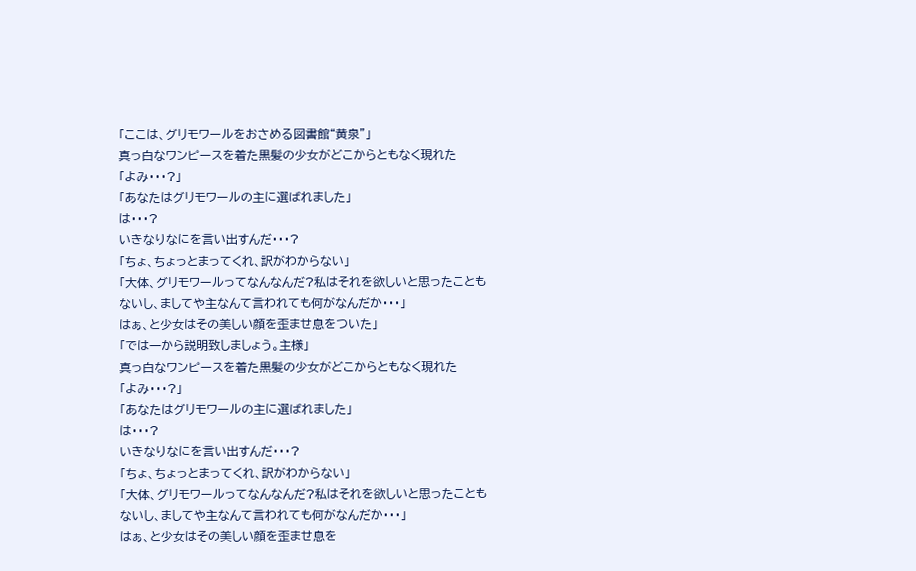「ここは、グリモワールをおさめる図書館“黄泉”」
真っ白なワンピースを着た黒髪の少女がどこからともなく現れた
「よみ・・・?」
「あなたはグリモワールの主に選ばれました」
は・・・?
いきなりなにを言い出すんだ・・・?
「ちょ、ちょっとまってくれ、訳がわからない」
「大体、グリモワールってなんなんだ?私はそれを欲しいと思ったこともないし、ましてや主なんて言われても何がなんだか・・・」
はぁ、と少女はその美しい顔を歪ませ息をついた」
「では一から説明致しましょう。主様」
真っ白なワンピースを着た黒髪の少女がどこからともなく現れた
「よみ・・・?」
「あなたはグリモワールの主に選ばれました」
は・・・?
いきなりなにを言い出すんだ・・・?
「ちょ、ちょっとまってくれ、訳がわからない」
「大体、グリモワールってなんなんだ?私はそれを欲しいと思ったこともないし、ましてや主なんて言われても何がなんだか・・・」
はぁ、と少女はその美しい顔を歪ませ息を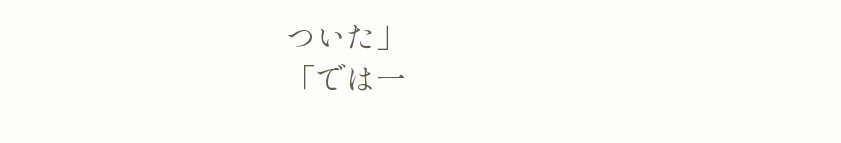ついた」
「では一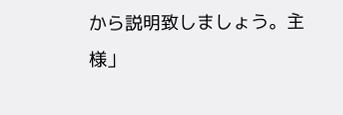から説明致しましょう。主様」